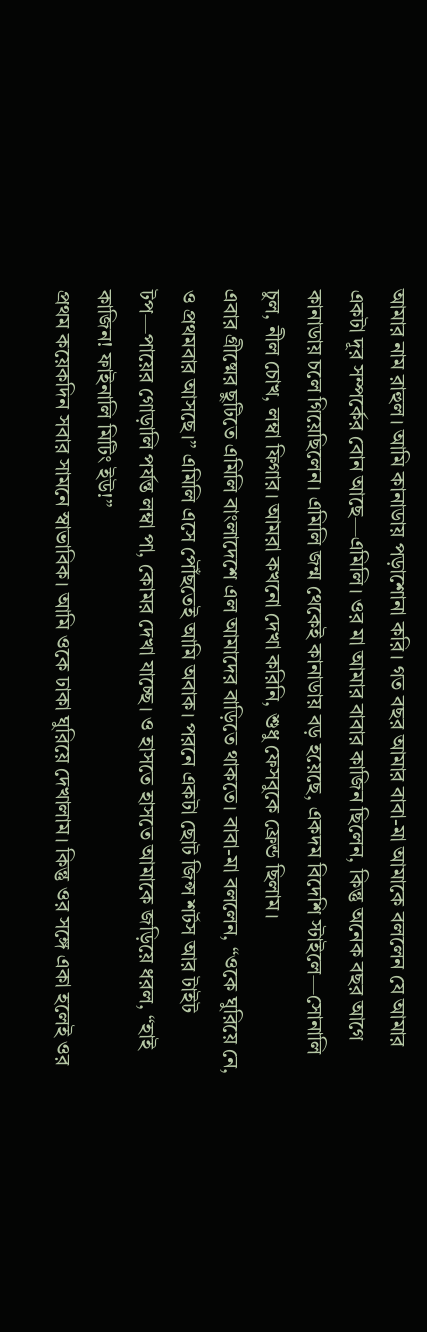আমার নাম রাহুল। আমি কানাডায় পড়াশোনা করি। গত বছর আমার বাবা-মা আমাকে বললেন যে আমার একটা দূর সম্পর্কের বোন আছে—এমিলি। ওর মা আমার বাবার কাজিন ছিলেন, কিন্তু অনেক বছর আগে কানাডায় চলে গিয়েছিলেন। এমিলি জন্ম থেকেই কানাডায় বড় হয়েছে, একদম বিদেশি স্টাইলে—সোনালি চুল, নীল চোখ, লম্বা ফিগার। আমরা কখনো দেখা করিনি, শুধু ফেসবুকে ফ্রেন্ড ছিলাম।
এবার গ্রীষ্মের ছুটিতে এমিলি বাংলাদেশে এল আমাদের বাড়িতে থাকতে। বাবা-মা বললেন, “ওকে ঘুরিয়ে নে, ও প্রথমবার আসছে।” এমিলি এসে পৌঁছতেই আমি অবাক। পরনে একটা ছোট জিন্স শর্টস আর টাইট টপ—পায়ের গোড়ালি পর্যন্ত লম্বা পা, কোমর দেখা যাচ্ছে। ও হাসতে হাসতে আমাকে জড়িয়ে ধরল, “হাই কাজিন! ফাইনালি মিটিং ইউ!”
প্রথম কয়েকদিন সবার সামনে স্বাভাবিক। আমি ওকে ঢাকা ঘুরিয়ে দেখালাম। কিন্তু ওর সঙ্গে একা হলেই ওর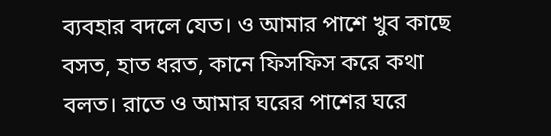ব্যবহার বদলে যেত। ও আমার পাশে খুব কাছে বসত, হাত ধরত, কানে ফিসফিস করে কথা বলত। রাতে ও আমার ঘরের পাশের ঘরে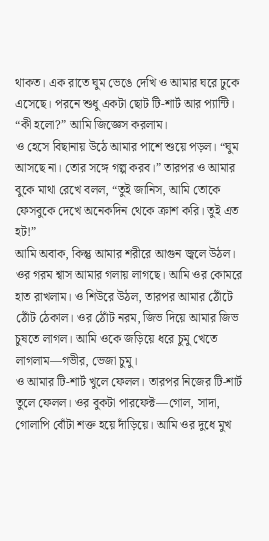থাকত। এক রাতে ঘুম ভেঙে দেখি ও আমার ঘরে ঢুকে এসেছে। পরনে শুধু একটা ছোট টি-শার্ট আর প্যান্টি।
“কী হলো?” আমি জিজ্ঞেস করলাম।
ও হেসে বিছানায় উঠে আমার পাশে শুয়ে পড়ল। “ঘুম আসছে না। তোর সঙ্গে গল্প করব।” তারপর ও আমার বুকে মাথা রেখে বলল, “তুই জানিস, আমি তোকে ফেসবুকে দেখে অনেকদিন থেকে ক্রাশ করি। তুই এত হট!”
আমি অবাক, কিন্তু আমার শরীরে আগুন জ্বলে উঠল। ওর গরম শ্বাস আমার গলায় লাগছে। আমি ওর কোমরে হাত রাখলাম। ও শিউরে উঠল, তারপর আমার ঠোঁটে ঠোঁট ঠেকাল। ওর ঠোঁট নরম, জিভ দিয়ে আমার জিভ চুষতে লাগল। আমি ওকে জড়িয়ে ধরে চুমু খেতে লাগলাম—গভীর, ভেজা চুমু।
ও আমার টি-শার্ট খুলে ফেলল। তারপর নিজের টি-শার্ট তুলে ফেলল। ওর বুকটা পারফেক্ট—গোল, সাদা, গোলাপি বোঁটা শক্ত হয়ে দাঁড়িয়ে। আমি ওর দুধে মুখ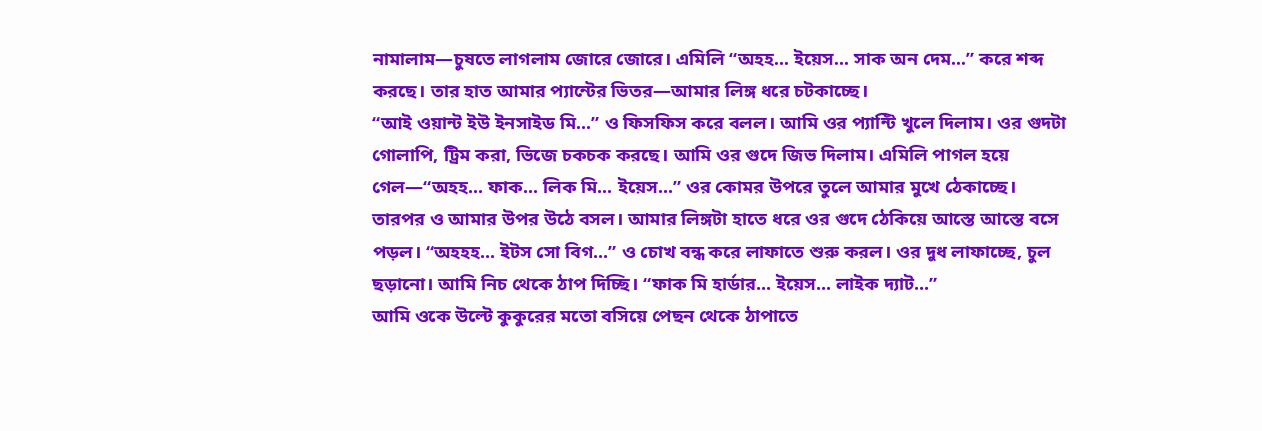নামালাম—চুষতে লাগলাম জোরে জোরে। এমিলি “অহহ... ইয়েস... সাক অন দেম...” করে শব্দ করছে। তার হাত আমার প্যান্টের ভিতর—আমার লিঙ্গ ধরে চটকাচ্ছে।
“আই ওয়ান্ট ইউ ইনসাইড মি...” ও ফিসফিস করে বলল। আমি ওর প্যান্টি খুলে দিলাম। ওর গুদটা গোলাপি, ট্রিম করা, ভিজে চকচক করছে। আমি ওর গুদে জিভ দিলাম। এমিলি পাগল হয়ে গেল—“অহহ... ফাক... লিক মি... ইয়েস...” ওর কোমর উপরে তুলে আমার মুখে ঠেকাচ্ছে।
তারপর ও আমার উপর উঠে বসল। আমার লিঙ্গটা হাতে ধরে ওর গুদে ঠেকিয়ে আস্তে আস্তে বসে পড়ল। “অহহহ... ইটস সো বিগ...” ও চোখ বন্ধ করে লাফাতে শুরু করল। ওর দুধ লাফাচ্ছে, চুল ছড়ানো। আমি নিচ থেকে ঠাপ দিচ্ছি। “ফাক মি হার্ডার... ইয়েস... লাইক দ্যাট...”
আমি ওকে উল্টে কুকুরের মতো বসিয়ে পেছন থেকে ঠাপাতে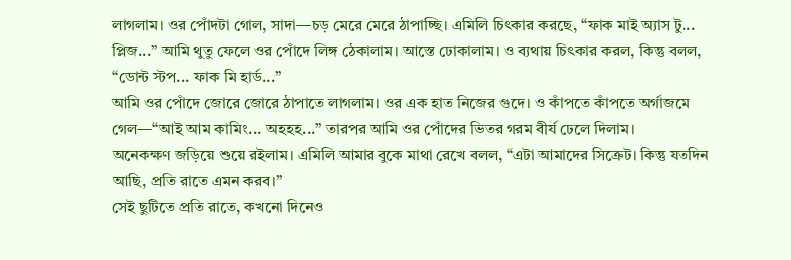লাগলাম। ওর পোঁদটা গোল, সাদা—চড় মেরে মেরে ঠাপাচ্ছি। এমিলি চিৎকার করছে, “ফাক মাই অ্যাস টু... প্লিজ...” আমি থুতু ফেলে ওর পোঁদে লিঙ্গ ঠেকালাম। আস্তে ঢোকালাম। ও ব্যথায় চিৎকার করল, কিন্তু বলল, “ডোন্ট স্টপ... ফাক মি হার্ড...”
আমি ওর পোঁদে জোরে জোরে ঠাপাতে লাগলাম। ওর এক হাত নিজের গুদে। ও কাঁপতে কাঁপতে অর্গাজমে গেল—“আই আম কামিং... অহহহ...” তারপর আমি ওর পোঁদের ভিতর গরম বীর্য ঢেলে দিলাম।
অনেকক্ষণ জড়িয়ে শুয়ে রইলাম। এমিলি আমার বুকে মাথা রেখে বলল, “এটা আমাদের সিক্রেট। কিন্তু যতদিন আছি, প্রতি রাতে এমন করব।”
সেই ছুটিতে প্রতি রাতে, কখনো দিনেও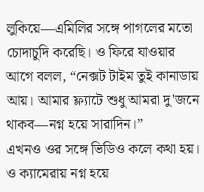লুকিয়ে—এমিলির সঙ্গে পাগলের মতো চোদাচুদি করেছি। ও ফিরে যাওয়ার আগে বলল, “নেক্সট টাইম তুই কানাডায় আয়। আমার ফ্ল্যাটে শুধু আমরা দু'জনে থাকব—নগ্ন হয়ে সারাদিন।”
এখনও ওর সঙ্গে ভিডিও কলে কথা হয়। ও ক্যামেরায় নগ্ন হয়ে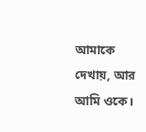আমাকে দেখায়, আর আমি ওকে।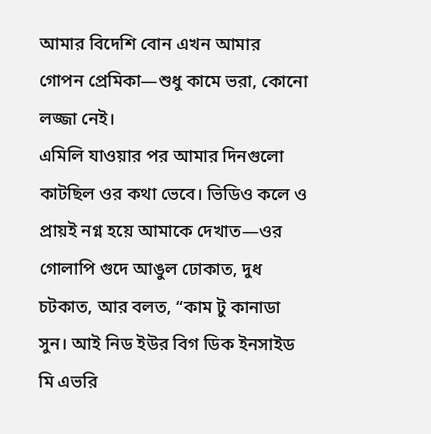আমার বিদেশি বোন এখন আমার গোপন প্রেমিকা—শুধু কামে ভরা, কোনো লজ্জা নেই।
এমিলি যাওয়ার পর আমার দিনগুলো কাটছিল ওর কথা ভেবে। ভিডিও কলে ও প্রায়ই নগ্ন হয়ে আমাকে দেখাত—ওর গোলাপি গুদে আঙুল ঢোকাত, দুধ চটকাত, আর বলত, “কাম টু কানাডা সুন। আই নিড ইউর বিগ ডিক ইনসাইড মি এভরি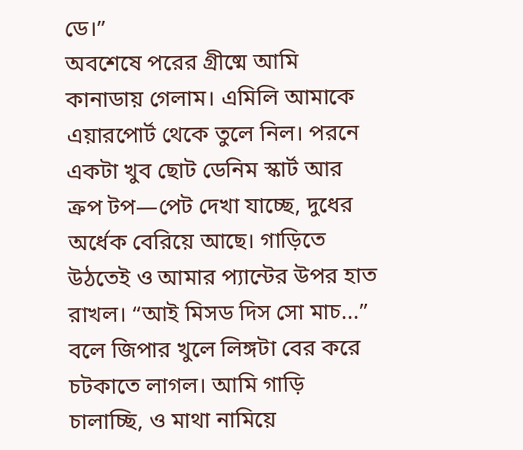ডে।”
অবশেষে পরের গ্রীষ্মে আমি কানাডায় গেলাম। এমিলি আমাকে এয়ারপোর্ট থেকে তুলে নিল। পরনে একটা খুব ছোট ডেনিম স্কার্ট আর ক্রপ টপ—পেট দেখা যাচ্ছে, দুধের অর্ধেক বেরিয়ে আছে। গাড়িতে উঠতেই ও আমার প্যান্টের উপর হাত রাখল। “আই মিসড দিস সো মাচ...” বলে জিপার খুলে লিঙ্গটা বের করে চটকাতে লাগল। আমি গাড়ি চালাচ্ছি, ও মাথা নামিয়ে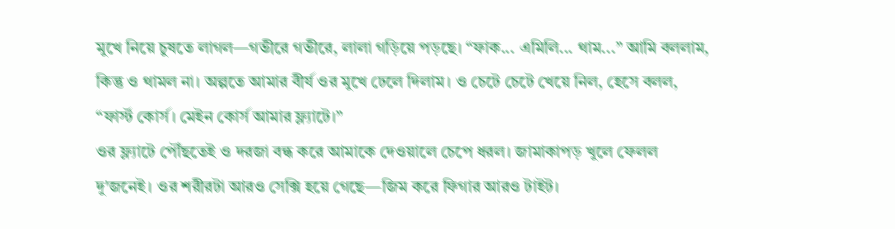মুখে নিয়ে চুষতে লাগল—গভীরে গভীরে, লালা গড়িয়ে পড়ছে। “ফাক... এমিলি... থাম...” আমি বললাম, কিন্তু ও থামল না। অল্পতে আমার বীর্য ওর মুখে ঢেলে দিলাম। ও চেটে চেটে খেয়ে নিল, হেসে বলল, “ফার্স্ট কোর্স। মেইন কোর্স আমার ফ্ল্যাটে।”
ওর ফ্ল্যাটে পৌঁছতেই ও দরজা বন্ধ করে আমাকে দেওয়ালে চেপে ধরল। জামাকাপড় খুলে ফেলল দু'জনেই। ওর শরীরটা আরও সেক্সি হয়ে গেছে—জিম করে ফিগার আরও টাইট।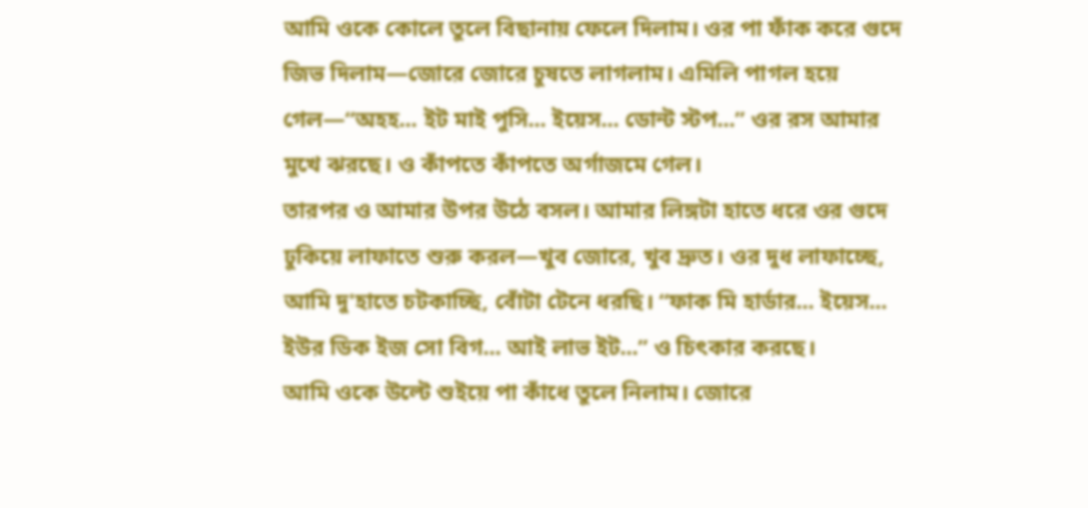আমি ওকে কোলে তুলে বিছানায় ফেলে দিলাম। ওর পা ফাঁক করে গুদে জিভ দিলাম—জোরে জোরে চুষতে লাগলাম। এমিলি পাগল হয়ে গেল—“অহহ... ইট মাই পুসি... ইয়েস... ডোন্ট স্টপ...” ওর রস আমার মুখে ঝরছে। ও কাঁপতে কাঁপতে অর্গাজমে গেল।
তারপর ও আমার উপর উঠে বসল। আমার লিঙ্গটা হাতে ধরে ওর গুদে ঢুকিয়ে লাফাতে শুরু করল—খুব জোরে, খুব দ্রুত। ওর দুধ লাফাচ্ছে, আমি দু'হাতে চটকাচ্ছি, বোঁটা টেনে ধরছি। “ফাক মি হার্ডার... ইয়েস... ইউর ডিক ইজ সো বিগ... আই লাভ ইট...” ও চিৎকার করছে।
আমি ওকে উল্টে শুইয়ে পা কাঁধে তুলে নিলাম। জোরে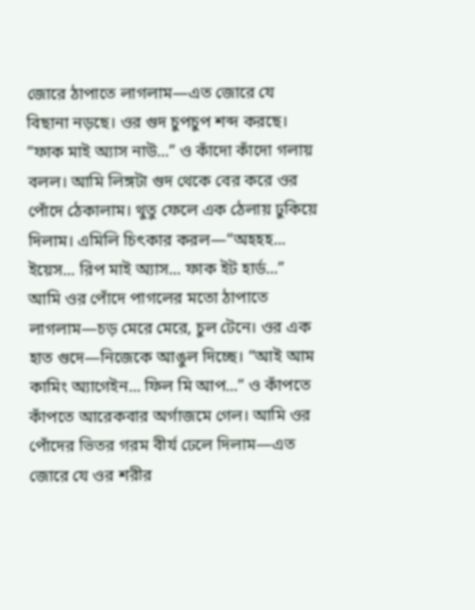জোরে ঠাপাতে লাগলাম—এত জোরে যে বিছানা নড়ছে। ওর গুদ চুপচুপ শব্দ করছে। “ফাক মাই অ্যাস নাউ...” ও কাঁদো কাঁদো গলায় বলল। আমি লিঙ্গটা গুদ থেকে বের করে ওর পোঁদে ঠেকালাম। থুতু ফেলে এক ঠেলায় ঢুকিয়ে দিলাম। এমিলি চিৎকার করল—“অহহহ... ইয়েস... রিপ মাই অ্যাস... ফাক ইট হার্ড...”
আমি ওর পোঁদে পাগলের মতো ঠাপাতে লাগলাম—চড় মেরে মেরে, চুল টেনে। ওর এক হাত গুদে—নিজেকে আঙুল দিচ্ছে। “আই আম কামিং অ্যাগেইন... ফিল মি আপ...” ও কাঁপতে কাঁপতে আরেকবার অর্গাজমে গেল। আমি ওর পোঁদের ভিতর গরম বীর্য ঢেলে দিলাম—এত জোরে যে ওর শরীর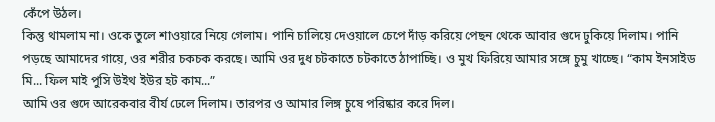কেঁপে উঠল।
কিন্তু থামলাম না। ওকে তুলে শাওয়ারে নিয়ে গেলাম। পানি চালিয়ে দেওয়ালে চেপে দাঁড় করিয়ে পেছন থেকে আবার গুদে ঢুকিয়ে দিলাম। পানি পড়ছে আমাদের গায়ে, ওর শরীর চকচক করছে। আমি ওর দুধ চটকাতে চটকাতে ঠাপাচ্ছি। ও মুখ ফিরিয়ে আমার সঙ্গে চুমু খাচ্ছে। “কাম ইনসাইড মি... ফিল মাই পুসি উইথ ইউর হট কাম...”
আমি ওর গুদে আরেকবার বীর্য ঢেলে দিলাম। তারপর ও আমার লিঙ্গ চুষে পরিষ্কার করে দিল।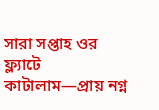সারা সপ্তাহ ওর ফ্ল্যাটে কাটালাম—প্রায় নগ্ন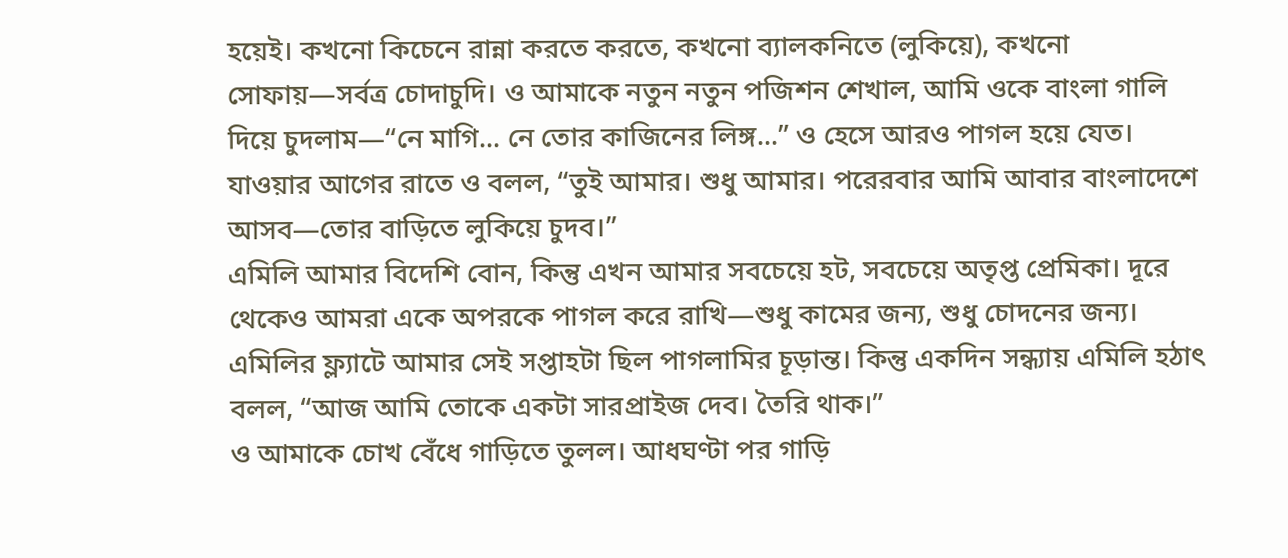হয়েই। কখনো কিচেনে রান্না করতে করতে, কখনো ব্যালকনিতে (লুকিয়ে), কখনো সোফায়—সর্বত্র চোদাচুদি। ও আমাকে নতুন নতুন পজিশন শেখাল, আমি ওকে বাংলা গালি দিয়ে চুদলাম—“নে মাগি... নে তোর কাজিনের লিঙ্গ...” ও হেসে আরও পাগল হয়ে যেত।
যাওয়ার আগের রাতে ও বলল, “তুই আমার। শুধু আমার। পরেরবার আমি আবার বাংলাদেশে আসব—তোর বাড়িতে লুকিয়ে চুদব।”
এমিলি আমার বিদেশি বোন, কিন্তু এখন আমার সবচেয়ে হট, সবচেয়ে অতৃপ্ত প্রেমিকা। দূরে থেকেও আমরা একে অপরকে পাগল করে রাখি—শুধু কামের জন্য, শুধু চোদনের জন্য।
এমিলির ফ্ল্যাটে আমার সেই সপ্তাহটা ছিল পাগলামির চূড়ান্ত। কিন্তু একদিন সন্ধ্যায় এমিলি হঠাৎ বলল, “আজ আমি তোকে একটা সারপ্রাইজ দেব। তৈরি থাক।”
ও আমাকে চোখ বেঁধে গাড়িতে তুলল। আধঘণ্টা পর গাড়ি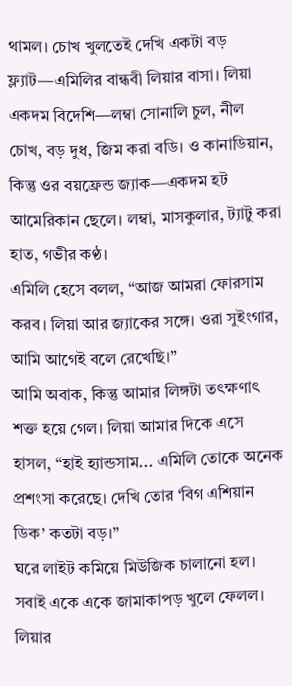থামল। চোখ খুলতেই দেখি একটা বড় ফ্ল্যাট—এমিলির বান্ধবী লিয়ার বাসা। লিয়া একদম বিদেশি—লম্বা সোনালি চুল, নীল চোখ, বড় দুধ, জিম করা বডি। ও কানাডিয়ান, কিন্তু ওর বয়ফ্রেন্ড জ্যাক—একদম হট আমেরিকান ছেলে। লম্বা, মাসকুলার, ট্যাটু করা হাত, গভীর কণ্ঠ।
এমিলি হেসে বলল, “আজ আমরা ফোরসাম করব। লিয়া আর জ্যাকের সঙ্গে। ওরা সুইংগার, আমি আগেই বলে রেখেছি।”
আমি অবাক, কিন্তু আমার লিঙ্গটা তৎক্ষণাৎ শক্ত হয়ে গেল। লিয়া আমার দিকে এসে হাসল, “হাই হ্যান্ডসাম... এমিলি তোকে অনেক প্রশংসা করেছে। দেখি তোর ‘বিগ এশিয়ান ডিক’ কতটা বড়।”
ঘরে লাইট কমিয়ে মিউজিক চালানো হল। সবাই একে একে জামাকাপড় খুলে ফেলল। লিয়ার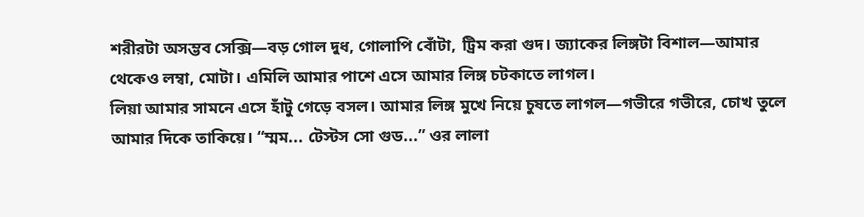শরীরটা অসম্ভব সেক্সি—বড় গোল দুধ, গোলাপি বোঁটা, ট্রিম করা গুদ। জ্যাকের লিঙ্গটা বিশাল—আমার থেকেও লম্বা, মোটা। এমিলি আমার পাশে এসে আমার লিঙ্গ চটকাতে লাগল।
লিয়া আমার সামনে এসে হাঁটু গেড়ে বসল। আমার লিঙ্গ মুখে নিয়ে চুষতে লাগল—গভীরে গভীরে, চোখ তুলে আমার দিকে তাকিয়ে। “ম্মম... টেস্টস সো গুড...” ওর লালা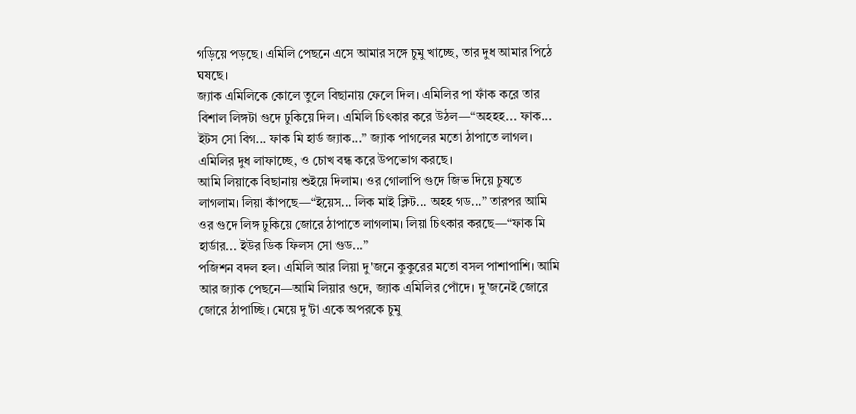গড়িয়ে পড়ছে। এমিলি পেছনে এসে আমার সঙ্গে চুমু খাচ্ছে, তার দুধ আমার পিঠে ঘষছে।
জ্যাক এমিলিকে কোলে তুলে বিছানায় ফেলে দিল। এমিলির পা ফাঁক করে তার বিশাল লিঙ্গটা গুদে ঢুকিয়ে দিল। এমিলি চিৎকার করে উঠল—“অহহহ... ফাক... ইটস সো বিগ... ফাক মি হার্ড জ্যাক...” জ্যাক পাগলের মতো ঠাপাতে লাগল। এমিলির দুধ লাফাচ্ছে, ও চোখ বন্ধ করে উপভোগ করছে।
আমি লিয়াকে বিছানায় শুইয়ে দিলাম। ওর গোলাপি গুদে জিভ দিয়ে চুষতে লাগলাম। লিয়া কাঁপছে—“ইয়েস... লিক মাই ক্লিট... অহহ গড...” তারপর আমি ওর গুদে লিঙ্গ ঢুকিয়ে জোরে ঠাপাতে লাগলাম। লিয়া চিৎকার করছে—“ফাক মি হার্ডার... ইউর ডিক ফিলস সো গুড...”
পজিশন বদল হল। এমিলি আর লিয়া দু'জনে কুকুরের মতো বসল পাশাপাশি। আমি আর জ্যাক পেছনে—আমি লিয়ার গুদে, জ্যাক এমিলির পোঁদে। দু'জনেই জোরে জোরে ঠাপাচ্ছি। মেয়ে দু'টা একে অপরকে চুমু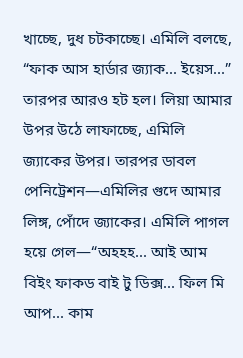খাচ্ছে, দুধ চটকাচ্ছে। এমিলি বলছে, “ফাক আস হার্ডার জ্যাক... ইয়েস...”
তারপর আরও হট হল। লিয়া আমার উপর উঠে লাফাচ্ছে, এমিলি জ্যাকের উপর। তারপর ডাবল পেনিট্রেশন—এমিলির গুদে আমার লিঙ্গ, পোঁদে জ্যাকের। এমিলি পাগল হয়ে গেল—“অহহহ... আই আম বিইং ফাকড বাই টু ডিক্স... ফিল মি আপ... কাম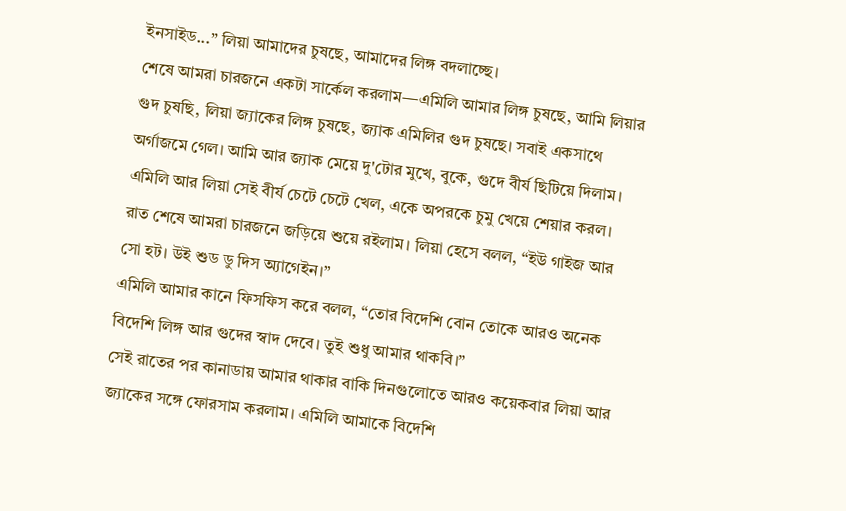ইনসাইড...” লিয়া আমাদের চুষছে, আমাদের লিঙ্গ বদলাচ্ছে।
শেষে আমরা চারজনে একটা সার্কেল করলাম—এমিলি আমার লিঙ্গ চুষছে, আমি লিয়ার গুদ চুষছি, লিয়া জ্যাকের লিঙ্গ চুষছে, জ্যাক এমিলির গুদ চুষছে। সবাই একসাথে অর্গাজমে গেল। আমি আর জ্যাক মেয়ে দু'টোর মুখে, বুকে, গুদে বীর্য ছিটিয়ে দিলাম। এমিলি আর লিয়া সেই বীর্য চেটে চেটে খেল, একে অপরকে চুমু খেয়ে শেয়ার করল।
রাত শেষে আমরা চারজনে জড়িয়ে শুয়ে রইলাম। লিয়া হেসে বলল, “ইউ গাইজ আর সো হট। উই শুড ডু দিস অ্যাগেইন।”
এমিলি আমার কানে ফিসফিস করে বলল, “তোর বিদেশি বোন তোকে আরও অনেক বিদেশি লিঙ্গ আর গুদের স্বাদ দেবে। তুই শুধু আমার থাকবি।”
সেই রাতের পর কানাডায় আমার থাকার বাকি দিনগুলোতে আরও কয়েকবার লিয়া আর জ্যাকের সঙ্গে ফোরসাম করলাম। এমিলি আমাকে বিদেশি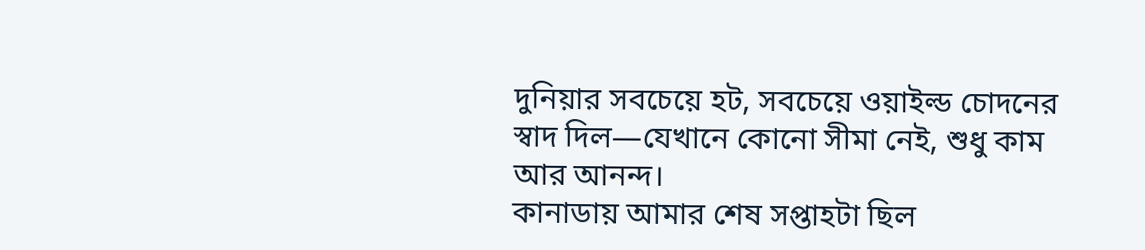দুনিয়ার সবচেয়ে হট, সবচেয়ে ওয়াইল্ড চোদনের স্বাদ দিল—যেখানে কোনো সীমা নেই, শুধু কাম আর আনন্দ।
কানাডায় আমার শেষ সপ্তাহটা ছিল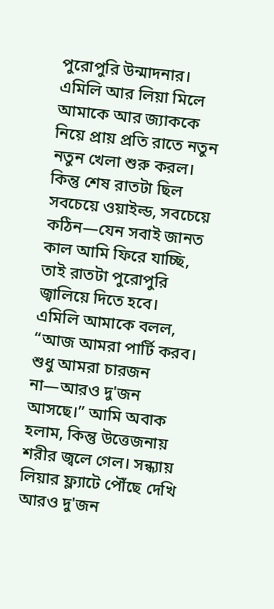পুরোপুরি উন্মাদনার। এমিলি আর লিয়া মিলে আমাকে আর জ্যাককে নিয়ে প্রায় প্রতি রাতে নতুন নতুন খেলা শুরু করল। কিন্তু শেষ রাতটা ছিল সবচেয়ে ওয়াইল্ড, সবচেয়ে কঠিন—যেন সবাই জানত কাল আমি ফিরে যাচ্ছি, তাই রাতটা পুরোপুরি জ্বালিয়ে দিতে হবে।
এমিলি আমাকে বলল, “আজ আমরা পার্টি করব। শুধু আমরা চারজন না—আরও দু'জন আসছে।” আমি অবাক হলাম, কিন্তু উত্তেজনায় শরীর জ্বলে গেল। সন্ধ্যায় লিয়ার ফ্ল্যাটে পৌঁছে দেখি আরও দু'জন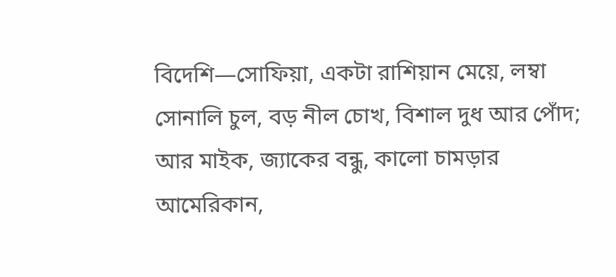বিদেশি—সোফিয়া, একটা রাশিয়ান মেয়ে, লম্বা সোনালি চুল, বড় নীল চোখ, বিশাল দুধ আর পোঁদ; আর মাইক, জ্যাকের বন্ধু, কালো চামড়ার আমেরিকান,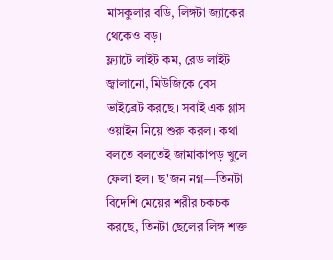মাসকুলার বডি, লিঙ্গটা জ্যাকের থেকেও বড়।
ফ্ল্যাটে লাইট কম, রেড লাইট জ্বালানো, মিউজিকে বেস ভাইব্রেট করছে। সবাই এক গ্লাস ওয়াইন নিয়ে শুরু করল। কথা বলতে বলতেই জামাকাপড় খুলে ফেলা হল। ছ'জন নগ্ন—তিনটা বিদেশি মেয়ের শরীর চকচক করছে, তিনটা ছেলের লিঙ্গ শক্ত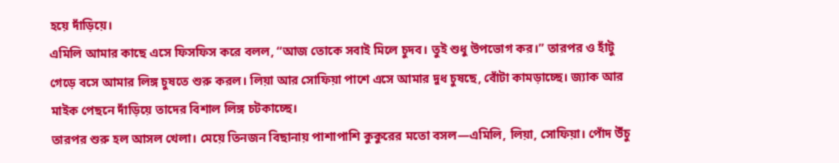হয়ে দাঁড়িয়ে।
এমিলি আমার কাছে এসে ফিসফিস করে বলল, “আজ তোকে সবাই মিলে চুদব। তুই শুধু উপভোগ কর।” তারপর ও হাঁটু গেড়ে বসে আমার লিঙ্গ চুষতে শুরু করল। লিয়া আর সোফিয়া পাশে এসে আমার দুধ চুষছে, বোঁটা কামড়াচ্ছে। জ্যাক আর মাইক পেছনে দাঁড়িয়ে তাদের বিশাল লিঙ্গ চটকাচ্ছে।
তারপর শুরু হল আসল খেলা। মেয়ে তিনজন বিছানায় পাশাপাশি কুকুরের মতো বসল—এমিলি, লিয়া, সোফিয়া। পোঁদ উঁচু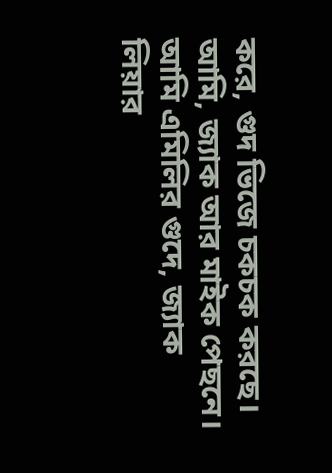করে, গুদ ভিজে চকচক করছে। আমি, জ্যাক আর মাইক পেছনে। আমি এমিলির গুদে, জ্যাক লিয়ার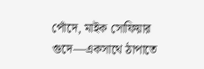পোঁদে, মাইক সোফিয়ার গুদে—একসাথে ঠাপাতে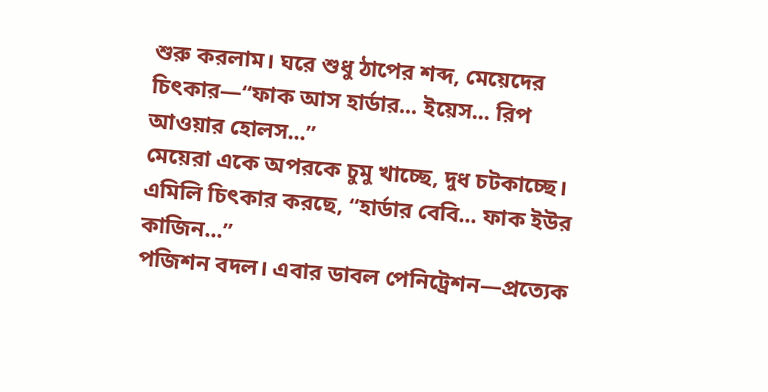শুরু করলাম। ঘরে শুধু ঠাপের শব্দ, মেয়েদের চিৎকার—“ফাক আস হার্ডার... ইয়েস... রিপ আওয়ার হোলস...”
মেয়েরা একে অপরকে চুমু খাচ্ছে, দুধ চটকাচ্ছে। এমিলি চিৎকার করছে, “হার্ডার বেবি... ফাক ইউর কাজিন...”
পজিশন বদল। এবার ডাবল পেনিট্রেশন—প্রত্যেক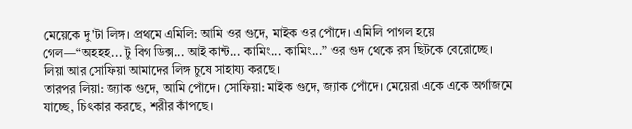মেয়েকে দু'টা লিঙ্গ। প্রথমে এমিলি: আমি ওর গুদে, মাইক ওর পোঁদে। এমিলি পাগল হয়ে গেল—“অহহহ... টু বিগ ডিক্স... আই কান্ট... কামিং... কামিং...” ওর গুদ থেকে রস ছিটকে বেরোচ্ছে। লিয়া আর সোফিয়া আমাদের লিঙ্গ চুষে সাহায্য করছে।
তারপর লিয়া: জ্যাক গুদে, আমি পোঁদে। সোফিয়া: মাইক গুদে, জ্যাক পোঁদে। মেয়েরা একে একে অর্গাজমে যাচ্ছে, চিৎকার করছে, শরীর কাঁপছে।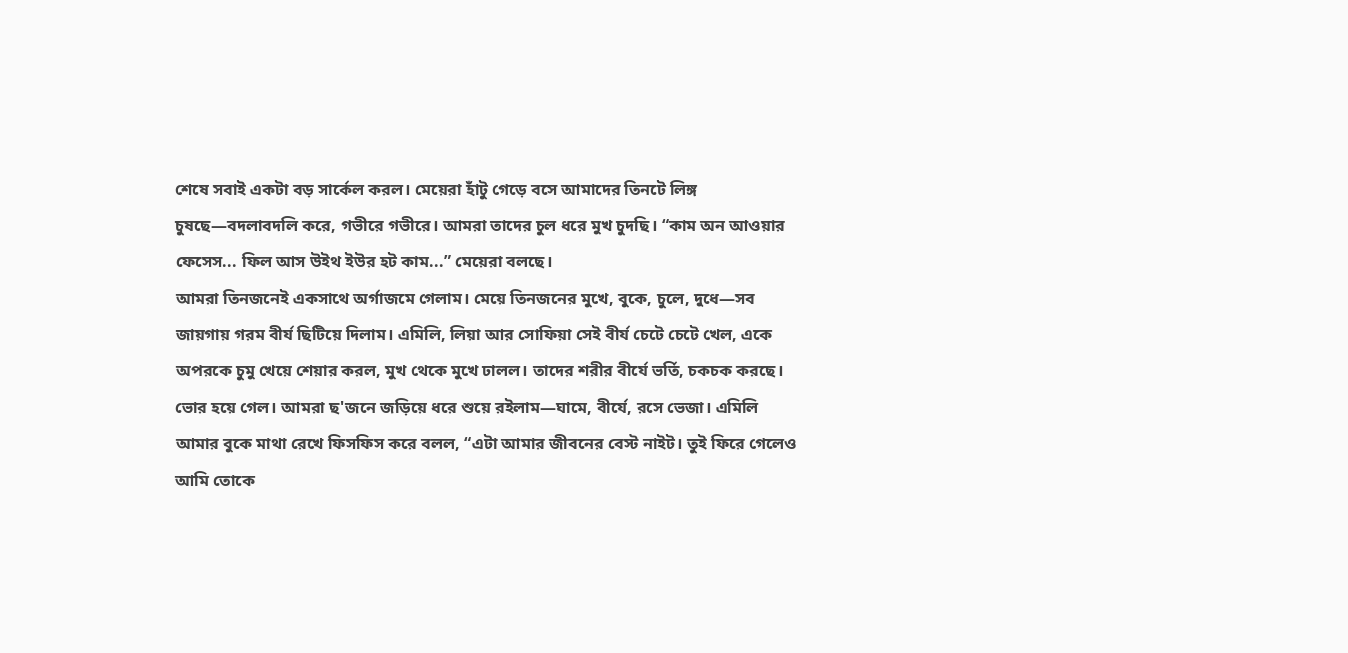শেষে সবাই একটা বড় সার্কেল করল। মেয়েরা হাঁটু গেড়ে বসে আমাদের তিনটে লিঙ্গ চুষছে—বদলাবদলি করে, গভীরে গভীরে। আমরা তাদের চুল ধরে মুখ চুদছি। “কাম অন আওয়ার ফেসেস... ফিল আস উইথ ইউর হট কাম...” মেয়েরা বলছে।
আমরা তিনজনেই একসাথে অর্গাজমে গেলাম। মেয়ে তিনজনের মুখে, বুকে, চুলে, দুধে—সব জায়গায় গরম বীর্য ছিটিয়ে দিলাম। এমিলি, লিয়া আর সোফিয়া সেই বীর্য চেটে চেটে খেল, একে অপরকে চুমু খেয়ে শেয়ার করল, মুখ থেকে মুখে ঢালল। তাদের শরীর বীর্যে ভর্তি, চকচক করছে।
ভোর হয়ে গেল। আমরা ছ'জনে জড়িয়ে ধরে শুয়ে রইলাম—ঘামে, বীর্যে, রসে ভেজা। এমিলি আমার বুকে মাথা রেখে ফিসফিস করে বলল, “এটা আমার জীবনের বেস্ট নাইট। তুই ফিরে গেলেও আমি তোকে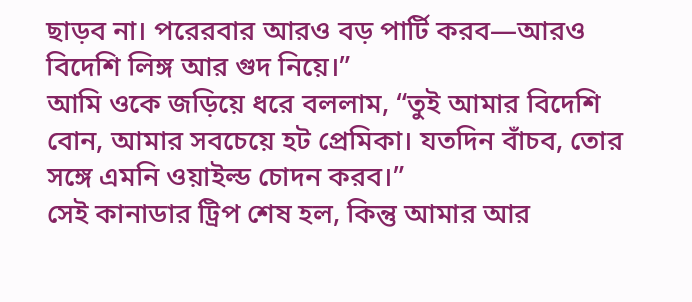ছাড়ব না। পরেরবার আরও বড় পার্টি করব—আরও বিদেশি লিঙ্গ আর গুদ নিয়ে।”
আমি ওকে জড়িয়ে ধরে বললাম, “তুই আমার বিদেশি বোন, আমার সবচেয়ে হট প্রেমিকা। যতদিন বাঁচব, তোর সঙ্গে এমনি ওয়াইল্ড চোদন করব।”
সেই কানাডার ট্রিপ শেষ হল, কিন্তু আমার আর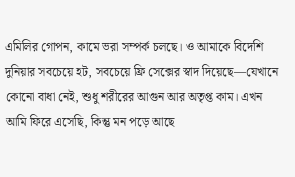এমিলির গোপন, কামে ভরা সম্পর্ক চলছে। ও আমাকে বিদেশি দুনিয়ার সবচেয়ে হট, সবচেয়ে ফ্রি সেক্সের স্বাদ দিয়েছে—যেখানে কোনো বাধা নেই, শুধু শরীরের আগুন আর অতৃপ্ত কাম। এখন আমি ফিরে এসেছি, কিন্তু মন পড়ে আছে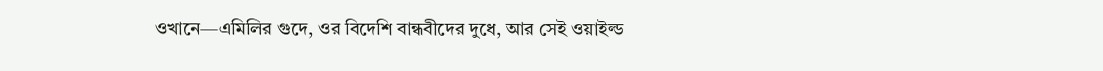ওখানে—এমিলির গুদে, ওর বিদেশি বান্ধবীদের দুধে, আর সেই ওয়াইল্ড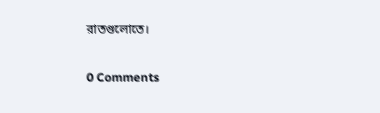রাতগুলোতে।

0 Comments